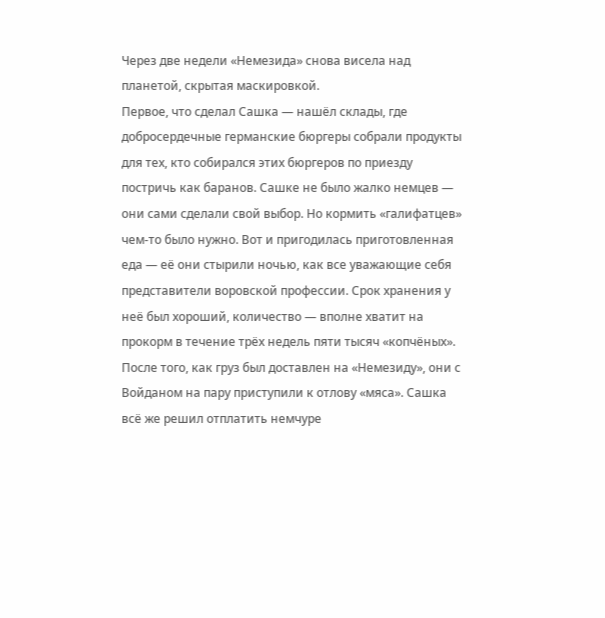Через две недели «Немезида» снова висела над планетой, скрытая маскировкой.
Первое, что сделал Сашка — нашёл склады, где добросердечные германские бюргеры собрали продукты для тех, кто собирался этих бюргеров по приезду постричь как баранов. Сашке не было жалко немцев — они сами сделали свой выбор. Но кормить «галифатцев» чем-то было нужно. Вот и пригодилась приготовленная еда — её они стырили ночью, как все уважающие себя представители воровской профессии. Срок хранения у неё был хороший, количество — вполне хватит на прокорм в течение трёх недель пяти тысяч «копчёных». После того, как груз был доставлен на «Немезиду», они с Войданом на пару приступили к отлову «мяса». Сашка всё же решил отплатить немчуре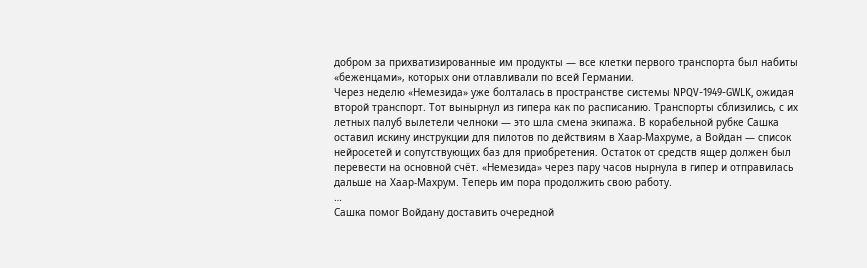добром за прихватизированные им продукты — все клетки первого транспорта был набиты «беженцами», которых они отлавливали по всей Германии.
Через неделю «Немезида» уже болталась в пространстве системы NPQV-1949-GWLK, ожидая второй транспорт. Тот вынырнул из гипера как по расписанию. Транспорты сблизились, с их летных палуб вылетели челноки — это шла смена экипажа. В корабельной рубке Сашка оставил искину инструкции для пилотов по действиям в Хаар-Махруме, а Войдан — список нейросетей и сопутствующих баз для приобретения. Остаток от средств ящер должен был перевести на основной счёт. «Немезида» через пару часов нырнула в гипер и отправилась дальше на Хаар-Махрум. Теперь им пора продолжить свою работу.
…
Сашка помог Войдану доставить очередной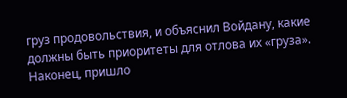груз продовольствия, и объяснил Войдану, какие должны быть приоритеты для отлова их «груза». Наконец, пришло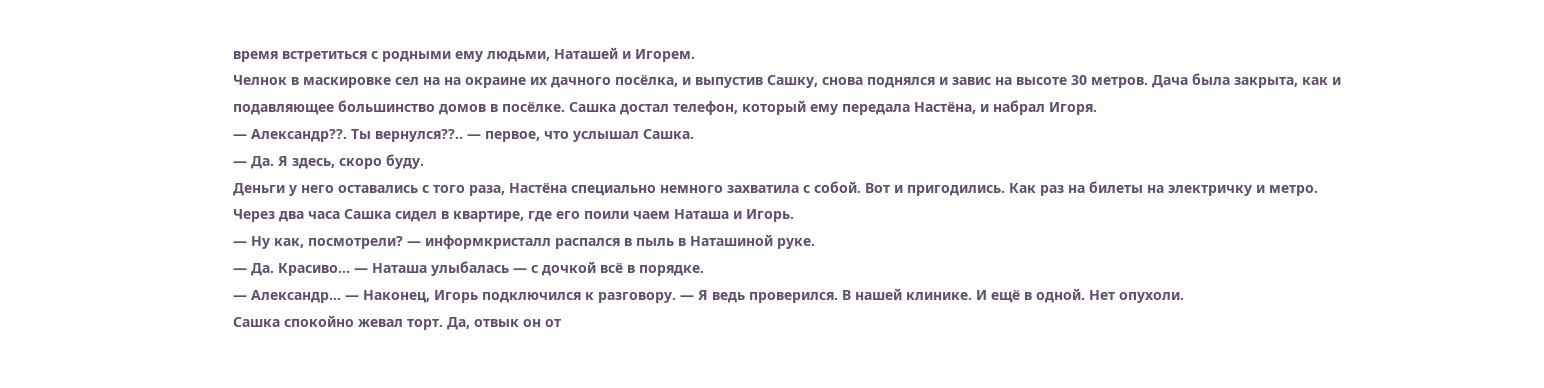время встретиться с родными ему людьми, Наташей и Игорем.
Челнок в маскировке сел на на окраине их дачного посёлка, и выпустив Сашку, снова поднялся и завис на высоте 30 метров. Дача была закрыта, как и подавляющее большинство домов в посёлке. Сашка достал телефон, который ему передала Настёна, и набрал Игоря.
— Александр??. Ты вернулся??.. — первое, что услышал Сашка.
— Да. Я здесь, скоро буду.
Деньги у него оставались с того раза, Настёна специально немного захватила с собой. Вот и пригодились. Как раз на билеты на электричку и метро.
Через два часа Сашка сидел в квартире, где его поили чаем Наташа и Игорь.
— Ну как, посмотрели? — информкристалл распался в пыль в Наташиной руке.
— Да. Красиво… — Наташа улыбалась — с дочкой всё в порядке.
— Александр… — Наконец, Игорь подключился к разговору. — Я ведь проверился. В нашей клинике. И ещё в одной. Нет опухоли.
Сашка спокойно жевал торт. Да, отвык он от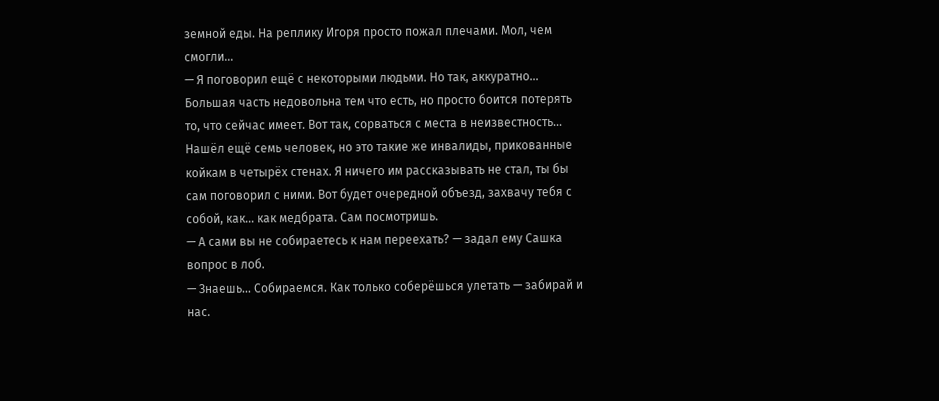земной еды. На реплику Игоря просто пожал плечами. Мол, чем смогли…
— Я поговорил ещё с некоторыми людьми. Но так, аккуратно… Большая часть недовольна тем что есть, но просто боится потерять то, что сейчас имеет. Вот так, сорваться с места в неизвестность… Нашёл ещё семь человек, но это такие же инвалиды, прикованные койкам в четырёх стенах. Я ничего им рассказывать не стал, ты бы сам поговорил с ними. Вот будет очередной объезд, захвачу тебя с собой, как… как медбрата. Сам посмотришь.
— А сами вы не собираетесь к нам переехать? — задал ему Сашка вопрос в лоб.
— Знаешь… Собираемся. Как только соберёшься улетать — забирай и нас.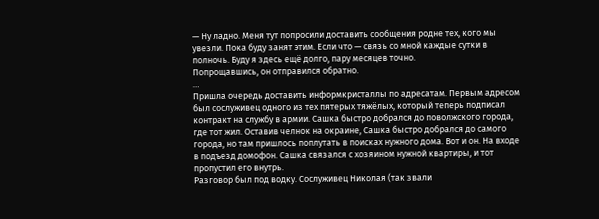— Ну ладно. Меня тут попросили доставить сообщения родне тех, кого мы увезли. Пока буду занят этим. Если что — связь со мной каждые сутки в полночь. Буду я здесь ещё долго, пару месяцев точно.
Попрощавшись, он отправился обратно.
…
Пришла очередь доставить информкристаллы по адресатам. Первым адресом был сослуживец одного из тех пятерых тяжёлых, который теперь подписал контракт на службу в армии. Сашка быстро добрался до поволжского города, где тот жил. Оставив челнок на окраине, Сашка быстро добрался до самого города, но там пришлось поплутать в поисках нужного дома. Вот и он. На входе в подъезд домофон. Сашка связался с хозяином нужной квартиры, и тот пропустил его внутрь.
Разговор был под водку. Сослуживец Николая (так звали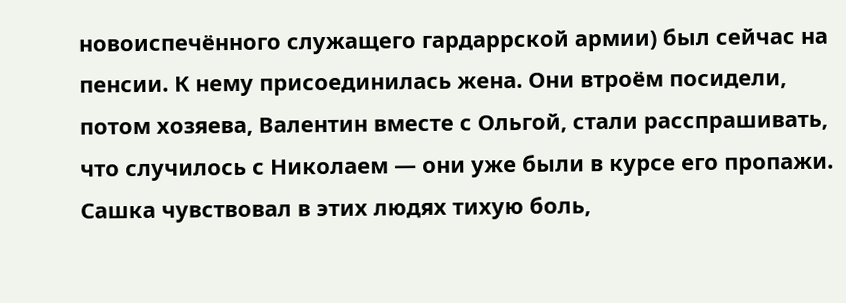новоиспечённого служащего гардаррской армии) был сейчас на пенсии. К нему присоединилась жена. Они втроём посидели, потом хозяева, Валентин вместе с Ольгой, стали расспрашивать, что случилось с Николаем — они уже были в курсе его пропажи. Сашка чувствовал в этих людях тихую боль,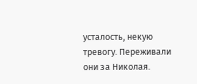усталость, некую тревогу. Переживали они за Николая.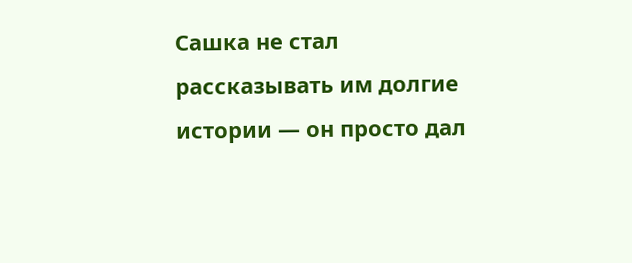Сашка не стал рассказывать им долгие истории — он просто дал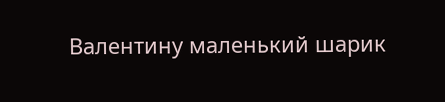Валентину маленький шарик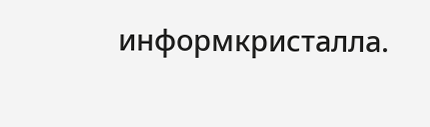информкристалла.